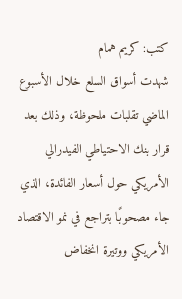كتب: كريم همام
شهدت أسواق السلع خلال الأسبوع الماضي تقلبات ملحوظة، وذلك بعد قرار بنك الاحتياطي الفيدرالي الأمريكي حول أسعار الفائدة، الذي جاء مصحوبًا بتراجع في نمو الاقتصاد الأمريكي ووتيرة انخفاض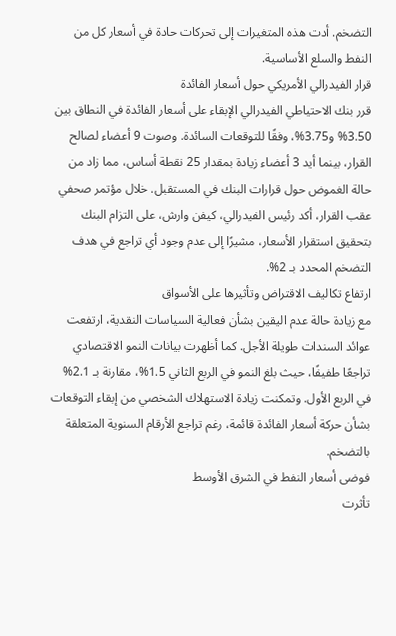التضخم. أدت هذه المتغيرات إلى تحركات حادة في أسعار كل من النفط والسلع الأساسية.
قرار الفيدرالي الأمريكي حول أسعار الفائدة
قرر بنك الاحتياطي الفيدرالي الإبقاء على أسعار الفائدة في النطاق بين 3.50% و3.75%، وفقًا للتوقعات السائدة. وصوت 9 أعضاء لصالح القرار، بينما أيد 3 أعضاء زيادة بمقدار 25 نقطة أساس، مما زاد من حالة الغموض حول قرارات البنك في المستقبل. خلال مؤتمر صحفي عقب القرار، أكد رئيس الفيدرالي، كيفن وارش، على التزام البنك بتحقيق استقرار الأسعار، مشيرًا إلى عدم وجود أي تراجع في هدف التضخم المحدد بـ 2%.
ارتفاع تكاليف الاقتراض وتأثيرها على الأسواق
مع زيادة حالة عدم اليقين بشأن فعالية السياسات النقدية، ارتفعت عوائد السندات طويلة الأجل. كما أظهرت بيانات النمو الاقتصادي تراجعًا طفيفًا، حيث بلغ النمو في الربع الثاني 1.5%، مقارنة بـ 2.1% في الربع الأول. وتمكنت زيادة الاستهلاك الشخصي من إبقاء التوقعات بشأن حركة أسعار الفائدة قائمة، رغم تراجع الأرقام السنوية المتعلقة بالتضخم.
فوضى أسعار النفط في الشرق الأوسط
تأثرت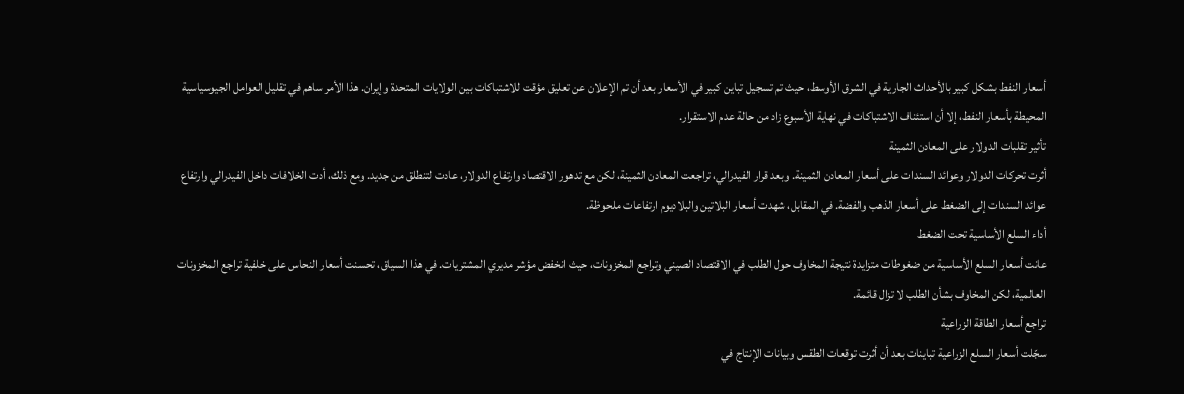أسعار النفط بشكل كبير بالأحداث الجارية في الشرق الأوسط، حيث تم تسجيل تباين كبير في الأسعار بعد أن تم الإعلان عن تعليق مؤقت للاشتباكات بين الولايات المتحدة وإيران. هذا الأمر ساهم في تقليل العوامل الجيوسياسية المحيطة بأسعار النفط، إلا أن استئناف الاشتباكات في نهاية الأسبوع زاد من حالة عدم الاستقرار.
تأثير تقلبات الدولار على المعادن الثمينة
أثرت تحركات الدولار وعوائد السندات على أسعار المعادن الثمينة. وبعد قرار الفيدرالي، تراجعت المعادن الثمينة، لكن مع تدهور الاقتصاد وارتفاع الدولار، عادت لتنطلق من جديد. ومع ذلك، أدت الخلافات داخل الفيدرالي وارتفاع عوائد السندات إلى الضغط على أسعار الذهب والفضة. في المقابل، شهدت أسعار البلاتين والبلاديوم ارتفاعات ملحوظة.
أداء السلع الأساسية تحت الضغط
عانت أسعار السلع الأساسية من ضغوطات متزايدة نتيجة المخاوف حول الطلب في الاقتصاد الصيني وتراجع المخزونات، حيث انخفض مؤشر مديري المشتريات. في هذا السياق، تحسنت أسعار النحاس على خلفية تراجع المخزونات العالمية، لكن المخاوف بشأن الطلب لا تزال قائمة.
تراجع أسعار الطاقة الزراعية
سجّلت أسعار السلع الزراعية تباينات بعد أن أثرت توقعات الطقس وبيانات الإنتاج في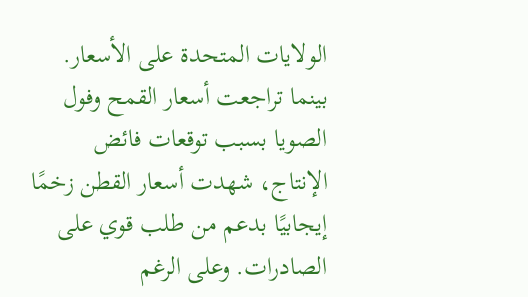الولايات المتحدة على الأسعار. بينما تراجعت أسعار القمح وفول الصويا بسبب توقعات فائض الإنتاج، شهدت أسعار القطن زخمًا إيجابيًا بدعم من طلب قوي على الصادرات. وعلى الرغم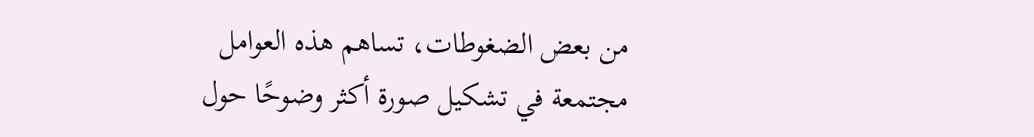من بعض الضغوطات، تساهم هذه العوامل مجتمعة في تشكيل صورة أكثر وضوحًا حول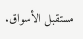مستقبل الأسواق.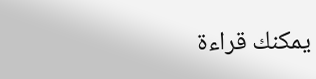يمكنك قراءة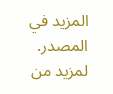المزيد في المصدر.
لمزيد من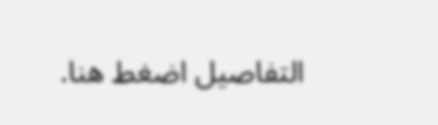التفاصيل اضغط هنا.